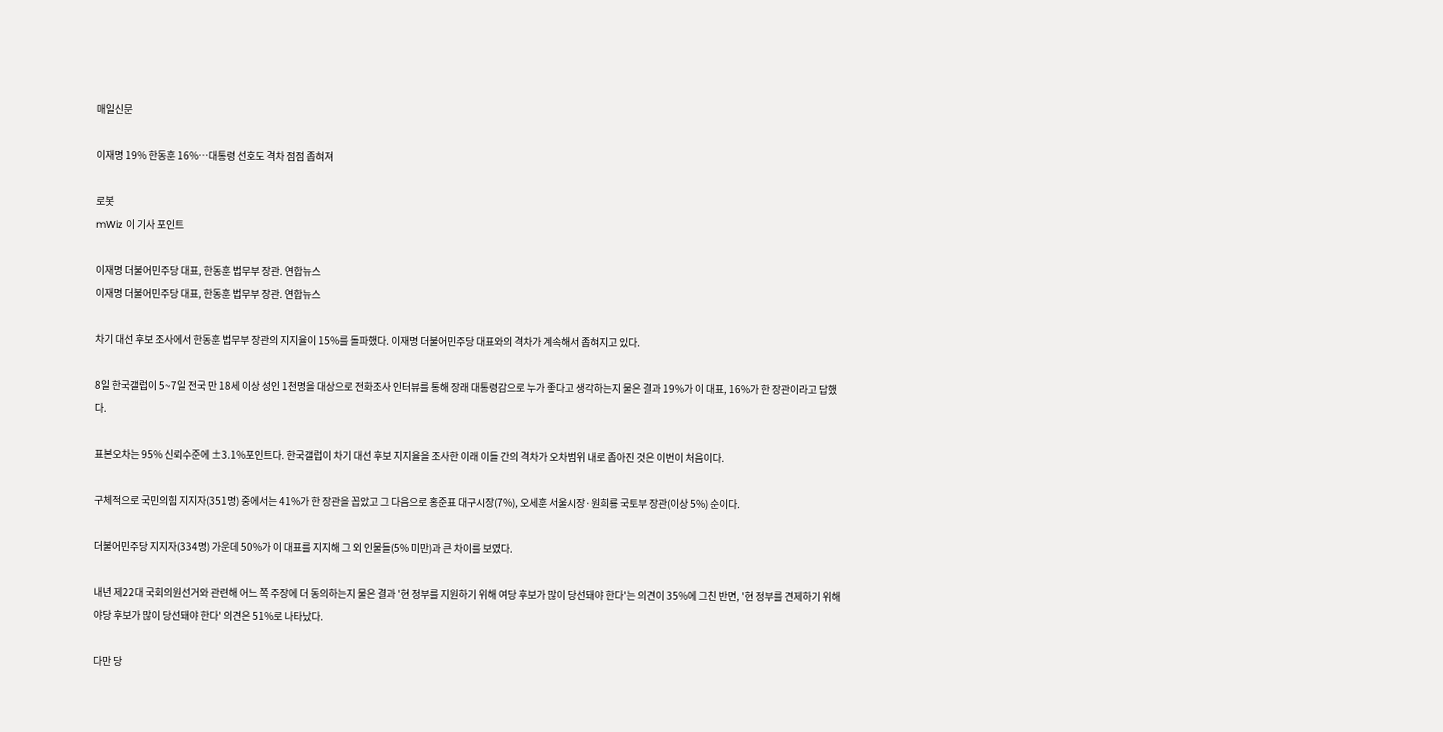매일신문

이재명 19% 한동훈 16%…대통령 선호도 격차 점점 좁혀져

로봇
mWiz 이 기사 포인트

이재명 더불어민주당 대표, 한동훈 법무부 장관. 연합뉴스
이재명 더불어민주당 대표, 한동훈 법무부 장관. 연합뉴스

차기 대선 후보 조사에서 한동훈 법무부 장관의 지지율이 15%를 돌파했다. 이재명 더불어민주당 대표와의 격차가 계속해서 좁혀지고 있다.

8일 한국갤럽이 5~7일 전국 만 18세 이상 성인 1천명을 대상으로 전화조사 인터뷰를 통해 장래 대통령감으로 누가 좋다고 생각하는지 물은 결과 19%가 이 대표, 16%가 한 장관이라고 답했다.

표본오차는 95% 신뢰수준에 ±3.1%포인트다. 한국갤럽이 차기 대선 후보 지지율을 조사한 이래 이들 간의 격차가 오차범위 내로 좁아진 것은 이번이 처음이다.

구체적으로 국민의힘 지지자(351명) 중에서는 41%가 한 장관을 꼽았고 그 다음으로 홍준표 대구시장(7%), 오세훈 서울시장·원희룡 국토부 장관(이상 5%) 순이다.

더불어민주당 지지자(334명) 가운데 50%가 이 대표를 지지해 그 외 인물들(5% 미만)과 큰 차이를 보였다.

내년 제22대 국회의원선거와 관련해 어느 쪽 주장에 더 동의하는지 물은 결과 '현 정부를 지원하기 위해 여당 후보가 많이 당선돼야 한다'는 의견이 35%에 그친 반면, '현 정부를 견제하기 위해 야당 후보가 많이 당선돼야 한다' 의견은 51%로 나타났다.

다만 당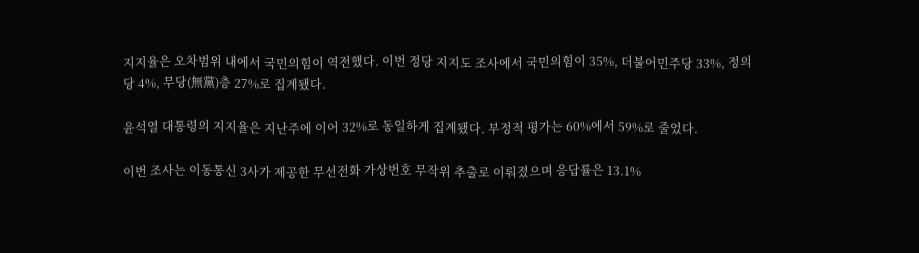지지율은 오차범위 내에서 국민의힘이 역전했다. 이번 정당 지지도 조사에서 국민의힘이 35%, 더불어민주당 33%, 정의당 4%, 무당(無黨)층 27%로 집계됐다.

윤석열 대통령의 지지율은 지난주에 이어 32%로 동일하게 집계됐다. 부정적 평가는 60%에서 59%로 줄었다.

이번 조사는 이동통신 3사가 제공한 무선전화 가상번호 무작위 추출로 이뤄졌으며 응답률은 13.1%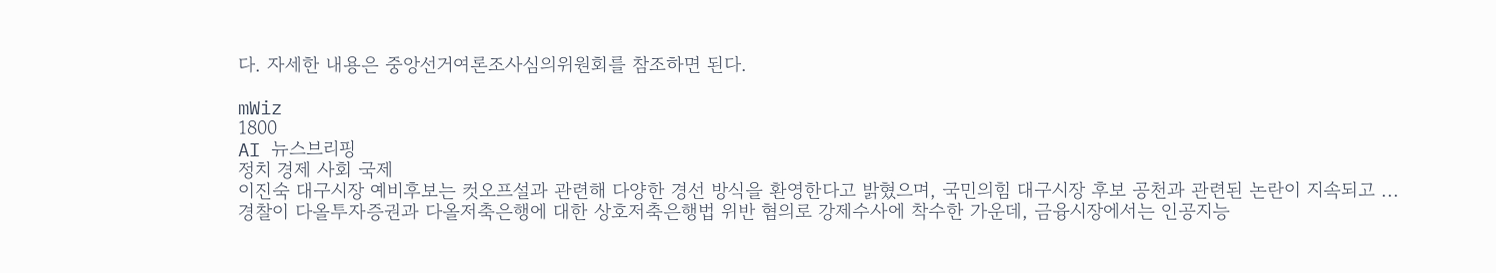다. 자세한 내용은 중앙선거여론조사심의위원회를 참조하면 된다.

mWiz
1800
AI 뉴스브리핑
정치 경제 사회 국제
이진숙 대구시장 예비후보는 컷오프설과 관련해 다양한 경선 방식을 환영한다고 밝혔으며, 국민의힘 대구시장 후보 공천과 관련된 논란이 지속되고 ...
경찰이 다올투자증권과 다올저축은행에 대한 상호저축은행법 위반 혐의로 강제수사에 착수한 가운데, 금융시장에서는 인공지능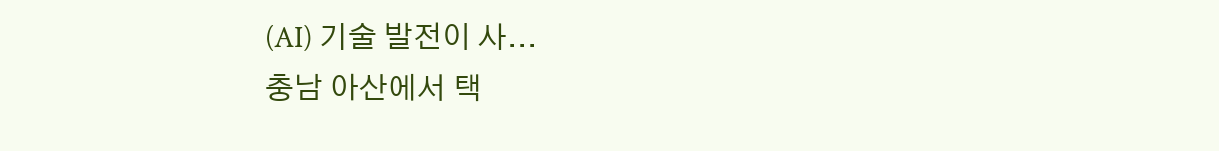(AI) 기술 발전이 사...
충남 아산에서 택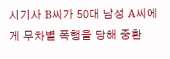시기사 B씨가 50대 남성 A씨에게 무차별 폭행을 당해 중환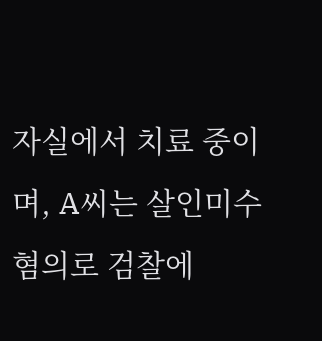자실에서 치료 중이며, A씨는 살인미수 혐의로 검찰에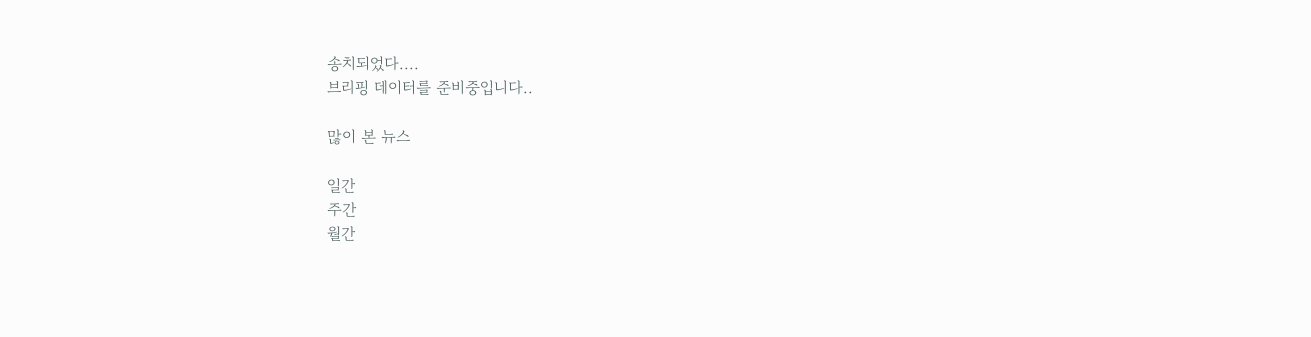송치되었다....
브리핑 데이터를 준비중입니다..

많이 본 뉴스

일간
주간
월간